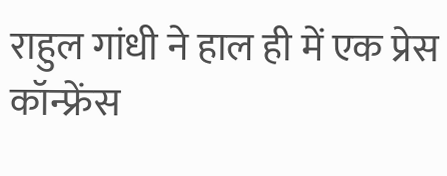राहुल गांधी ने हाल ही में एक प्रेस कॉन्फ्रेंस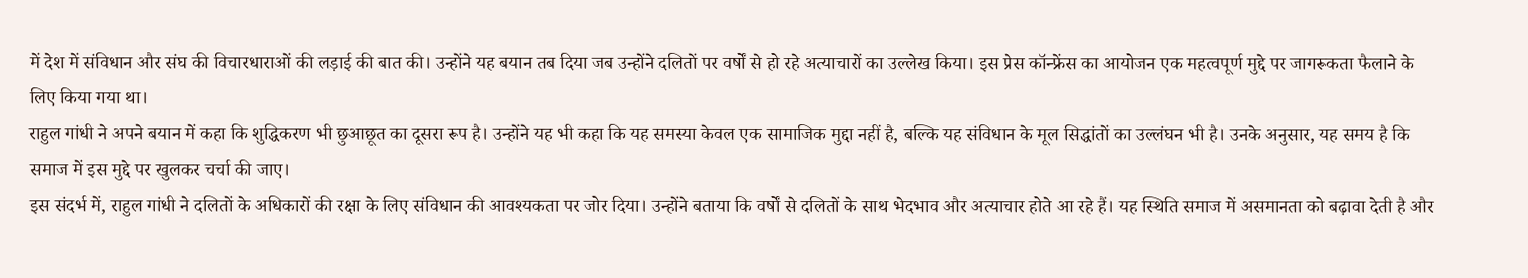में देश में संविधान और संघ की विचारधाराओं की लड़ाई की बात की। उन्होंने यह बयान तब दिया जब उन्होंने दलितों पर वर्षों से हो रहे अत्याचारों का उल्लेख किया। इस प्रेस कॉन्फ्रेंस का आयोजन एक महत्वपूर्ण मुद्दे पर जागरूकता फैलाने के लिए किया गया था।
राहुल गांधी ने अपने बयान में कहा कि शुद्धिकरण भी छुआछूत का दूसरा रूप है। उन्होंने यह भी कहा कि यह समस्या केवल एक सामाजिक मुद्दा नहीं है, बल्कि यह संविधान के मूल सिद्धांतों का उल्लंघन भी है। उनके अनुसार, यह समय है कि समाज में इस मुद्दे पर खुलकर चर्चा की जाए।
इस संदर्भ में, राहुल गांधी ने दलितों के अधिकारों की रक्षा के लिए संविधान की आवश्यकता पर जोर दिया। उन्होंने बताया कि वर्षों से दलितों के साथ भेदभाव और अत्याचार होते आ रहे हैं। यह स्थिति समाज में असमानता को बढ़ावा देती है और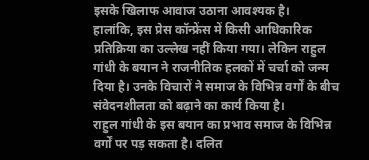इसके खिलाफ आवाज उठाना आवश्यक है।
हालांकि, इस प्रेस कॉन्फ्रेंस में किसी आधिकारिक प्रतिक्रिया का उल्लेख नहीं किया गया। लेकिन राहुल गांधी के बयान ने राजनीतिक हलकों में चर्चा को जन्म दिया है। उनके विचारों ने समाज के विभिन्न वर्गों के बीच संवेदनशीलता को बढ़ाने का कार्य किया है।
राहुल गांधी के इस बयान का प्रभाव समाज के विभिन्न वर्गों पर पड़ सकता है। दलित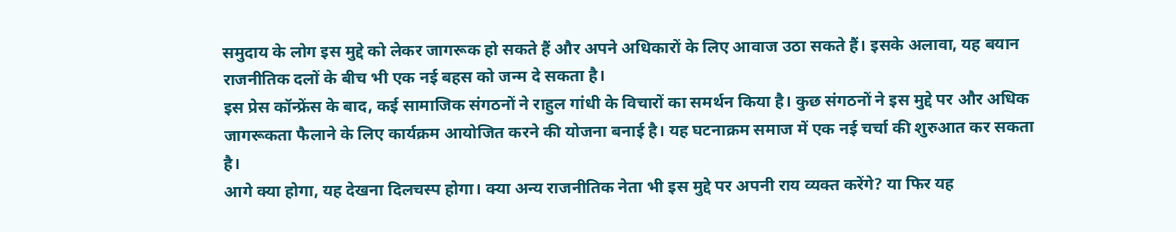समुदाय के लोग इस मुद्दे को लेकर जागरूक हो सकते हैं और अपने अधिकारों के लिए आवाज उठा सकते हैं। इसके अलावा, यह बयान राजनीतिक दलों के बीच भी एक नई बहस को जन्म दे सकता है।
इस प्रेस कॉन्फ्रेंस के बाद, कई सामाजिक संगठनों ने राहुल गांधी के विचारों का समर्थन किया है। कुछ संगठनों ने इस मुद्दे पर और अधिक जागरूकता फैलाने के लिए कार्यक्रम आयोजित करने की योजना बनाई है। यह घटनाक्रम समाज में एक नई चर्चा की शुरुआत कर सकता है।
आगे क्या होगा, यह देखना दिलचस्प होगा। क्या अन्य राजनीतिक नेता भी इस मुद्दे पर अपनी राय व्यक्त करेंगे? या फिर यह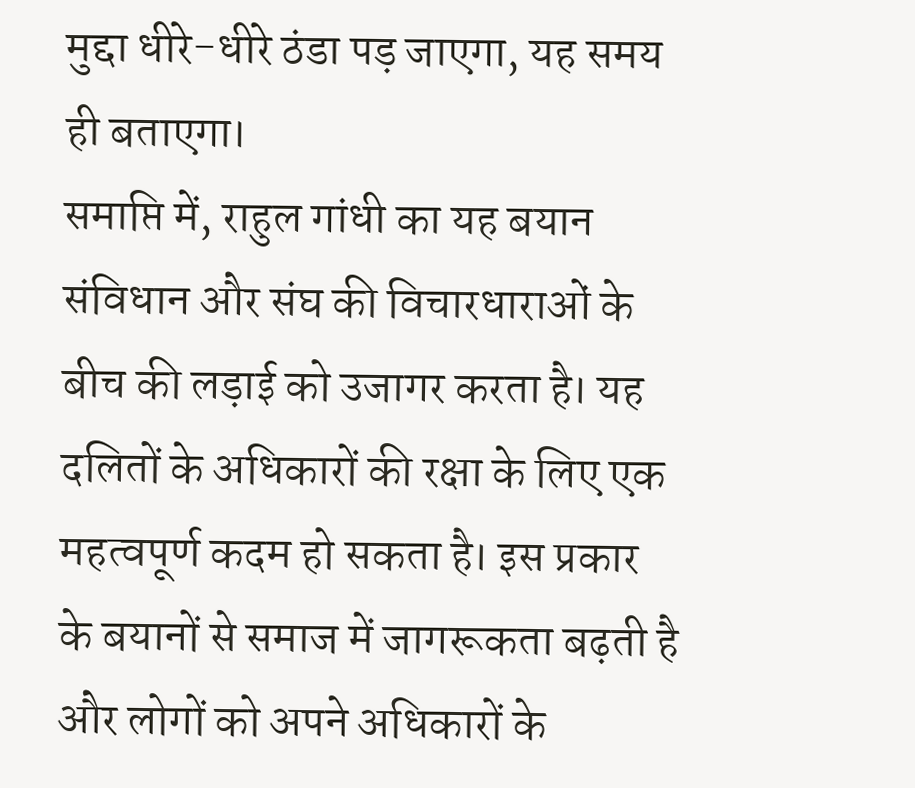मुद्दा धीरे-धीरे ठंडा पड़ जाएगा, यह समय ही बताएगा।
समाप्ति में, राहुल गांधी का यह बयान संविधान और संघ की विचारधाराओं के बीच की लड़ाई को उजागर करता है। यह दलितों के अधिकारों की रक्षा के लिए एक महत्वपूर्ण कदम हो सकता है। इस प्रकार के बयानों से समाज में जागरूकता बढ़ती है और लोगों को अपने अधिकारों के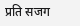प्रति सजग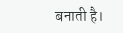बनाती है।